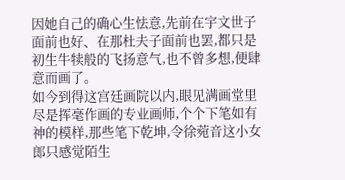因她自己的确心生怯意,先前在宇文世子面前也好、在那杜夫子面前也罢,都只是初生牛犊般的飞扬意气,也不曾多想,便肆意而画了。
如今到得这宫廷画院以内,眼见满画堂里尽是挥毫作画的专业画师,个个下笔如有神的模样,那些笔下乾坤,令徐菀音这小女郎只感觉陌生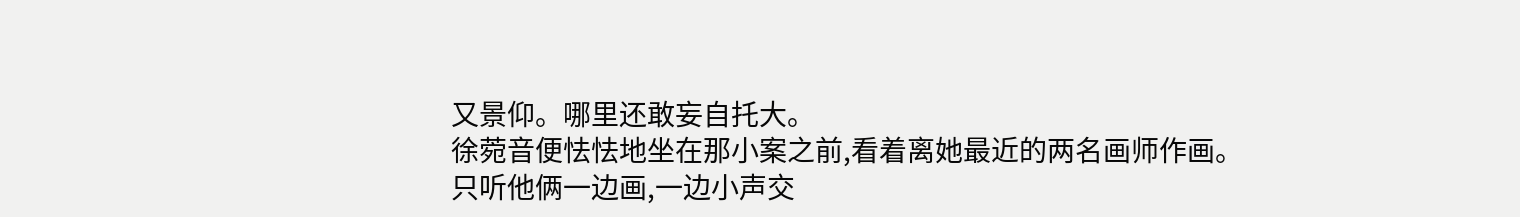又景仰。哪里还敢妄自托大。
徐菀音便怯怯地坐在那小案之前,看着离她最近的两名画师作画。
只听他俩一边画,一边小声交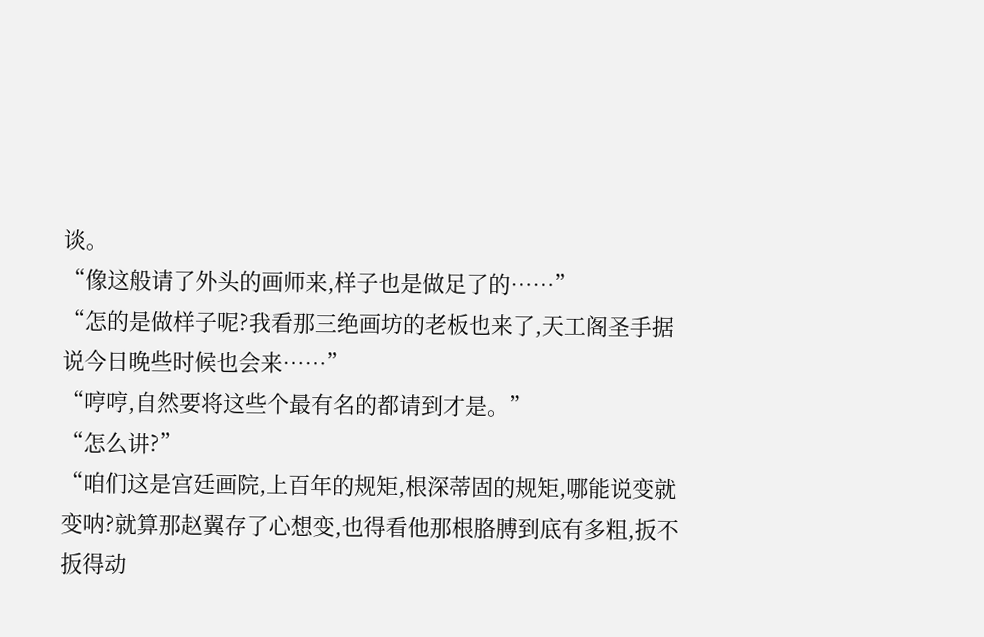谈。
“像这般请了外头的画师来,样子也是做足了的……”
“怎的是做样子呢?我看那三绝画坊的老板也来了,天工阁圣手据说今日晚些时候也会来……”
“哼哼,自然要将这些个最有名的都请到才是。”
“怎么讲?”
“咱们这是宫廷画院,上百年的规矩,根深蒂固的规矩,哪能说变就变呐?就算那赵翼存了心想变,也得看他那根胳膊到底有多粗,扳不扳得动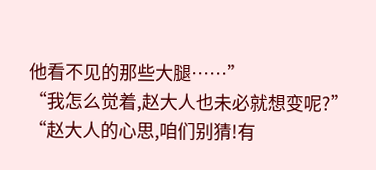他看不见的那些大腿……”
“我怎么觉着,赵大人也未必就想变呢?”
“赵大人的心思,咱们别猜!有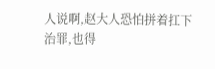人说啊,赵大人恐怕拼着扛下治罪,也得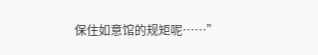保住如意馆的规矩呢……”